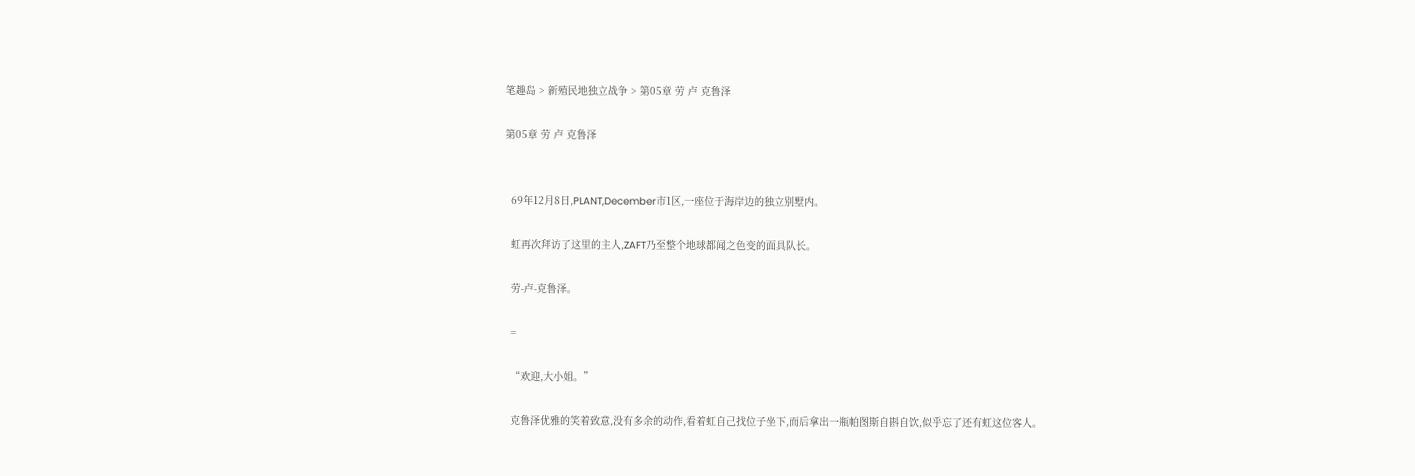笔趣岛 > 新殖民地独立战争 > 第05章 劳 卢 克鲁泽

第05章 劳 卢 克鲁泽


  69年12月8日,PLANT,December市1区,一座位于海岸边的独立别墅内。

  虹再次拜访了这里的主人,ZAFT乃至整个地球都闻之色变的面具队长。

  劳-卢-克鲁泽。

  =

  “欢迎,大小姐。”

  克鲁泽优雅的笑着致意,没有多余的动作,看着虹自己找位子坐下,而后拿出一瓶帕图斯自斟自饮,似乎忘了还有虹这位客人。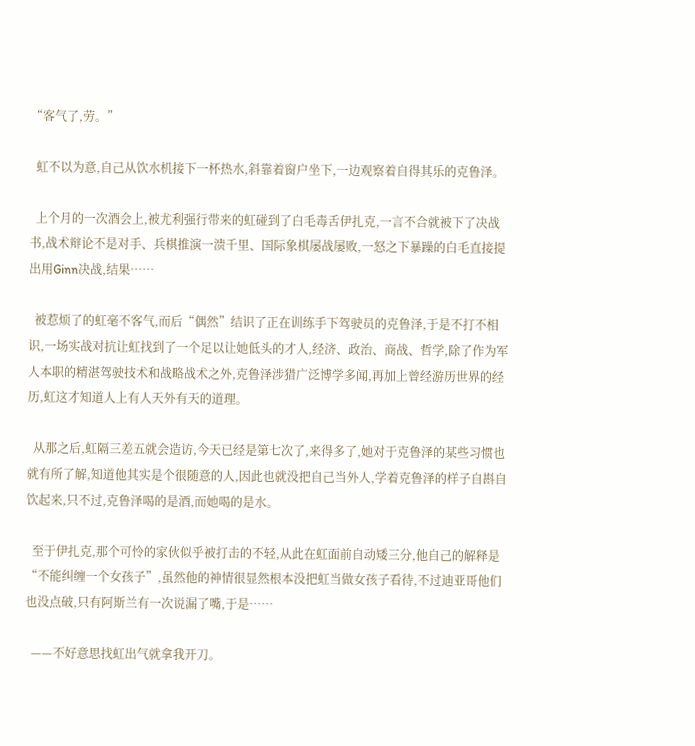“客气了,劳。”

  虹不以为意,自己从饮水机接下一杯热水,斜靠着窗户坐下,一边观察着自得其乐的克鲁泽。

  上个月的一次酒会上,被尤利强行带来的虹碰到了白毛毒舌伊扎克,一言不合就被下了决战书,战术辩论不是对手、兵棋推演一溃千里、国际象棋屡战屡败,一怒之下暴躁的白毛直接提出用Ginn决战,结果……

  被惹烦了的虹毫不客气,而后“偶然”结识了正在训练手下驾驶员的克鲁泽,于是不打不相识,一场实战对抗让虹找到了一个足以让她低头的才人,经济、政治、商战、哲学,除了作为军人本职的精湛驾驶技术和战略战术之外,克鲁泽涉猎广泛博学多闻,再加上曾经游历世界的经历,虹这才知道人上有人天外有天的道理。

  从那之后,虹隔三差五就会造访,今天已经是第七次了,来得多了,她对于克鲁泽的某些习惯也就有所了解,知道他其实是个很随意的人,因此也就没把自己当外人,学着克鲁泽的样子自斟自饮起来,只不过,克鲁泽喝的是酒,而她喝的是水。

  至于伊扎克,那个可怜的家伙似乎被打击的不轻,从此在虹面前自动矮三分,他自己的解释是“不能纠缠一个女孩子”,虽然他的神情很显然根本没把虹当做女孩子看待,不过迪亚哥他们也没点破,只有阿斯兰有一次说漏了嘴,于是……

  ——不好意思找虹出气就拿我开刀。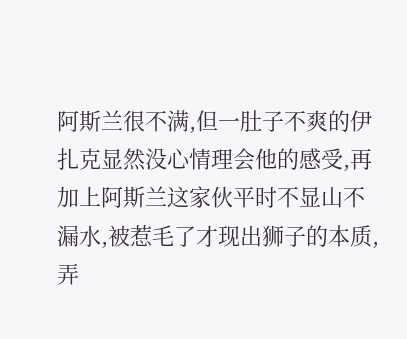阿斯兰很不满,但一肚子不爽的伊扎克显然没心情理会他的感受,再加上阿斯兰这家伙平时不显山不漏水,被惹毛了才现出狮子的本质,弄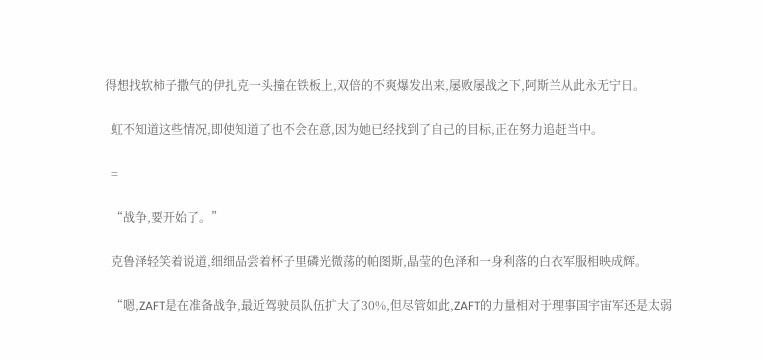得想找软柿子撒气的伊扎克一头撞在铁板上,双倍的不爽爆发出来,屡败屡战之下,阿斯兰从此永无宁日。

  虹不知道这些情况,即使知道了也不会在意,因为她已经找到了自己的目标,正在努力追赶当中。

  =

  “战争,要开始了。”

  克鲁泽轻笑着说道,细细品尝着杯子里磷光微荡的帕图斯,晶莹的色泽和一身利落的白衣军服相映成辉。

  “嗯,ZAFT是在准备战争,最近驾驶员队伍扩大了30%,但尽管如此,ZAFT的力量相对于理事国宇宙军还是太弱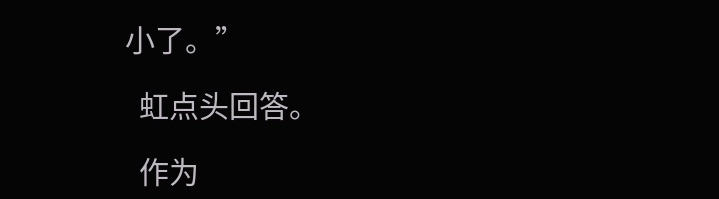小了。”

  虹点头回答。

  作为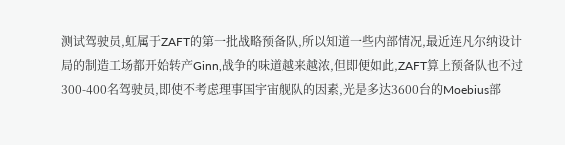测试驾驶员,虹属于ZAFT的第一批战略预备队,所以知道一些内部情况,最近连凡尔纳设计局的制造工场都开始转产Ginn,战争的味道越来越浓,但即便如此,ZAFT算上预备队也不过300-400名驾驶员,即使不考虑理事国宇宙舰队的因素,光是多达3600台的Moebius部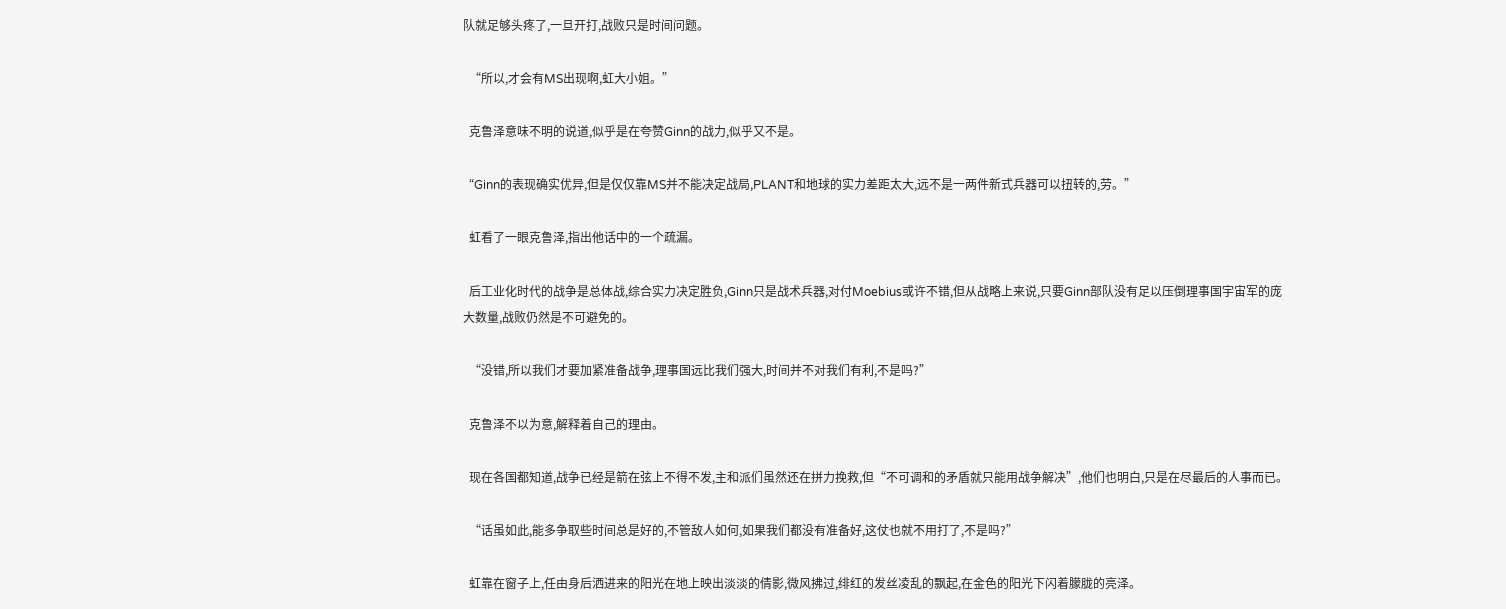队就足够头疼了,一旦开打,战败只是时间问题。

  “所以,才会有MS出现啊,虹大小姐。”

  克鲁泽意味不明的说道,似乎是在夸赞Ginn的战力,似乎又不是。

  “Ginn的表现确实优异,但是仅仅靠MS并不能决定战局,PLANT和地球的实力差距太大,远不是一两件新式兵器可以扭转的,劳。”

  虹看了一眼克鲁泽,指出他话中的一个疏漏。

  后工业化时代的战争是总体战,综合实力决定胜负,Ginn只是战术兵器,对付Moebius或许不错,但从战略上来说,只要Ginn部队没有足以压倒理事国宇宙军的庞大数量,战败仍然是不可避免的。

  “没错,所以我们才要加紧准备战争,理事国远比我们强大,时间并不对我们有利,不是吗?”

  克鲁泽不以为意,解释着自己的理由。

  现在各国都知道,战争已经是箭在弦上不得不发,主和派们虽然还在拼力挽救,但“不可调和的矛盾就只能用战争解决”,他们也明白,只是在尽最后的人事而已。

  “话虽如此,能多争取些时间总是好的,不管敌人如何,如果我们都没有准备好,这仗也就不用打了,不是吗?”

  虹靠在窗子上,任由身后洒进来的阳光在地上映出淡淡的倩影,微风拂过,绯红的发丝凌乱的飘起,在金色的阳光下闪着朦胧的亮泽。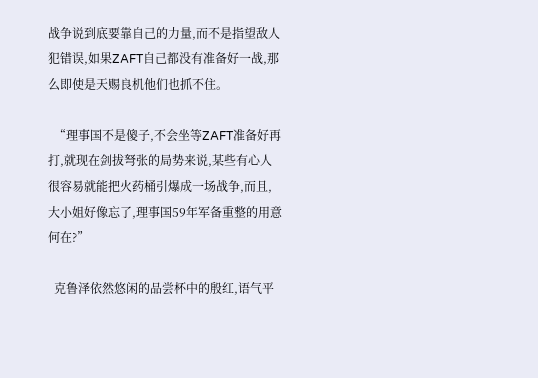战争说到底要靠自己的力量,而不是指望敌人犯错误,如果ZAFT自己都没有准备好一战,那么即使是天赐良机他们也抓不住。

  “理事国不是傻子,不会坐等ZAFT准备好再打,就现在剑拔弩张的局势来说,某些有心人很容易就能把火药桶引爆成一场战争,而且,大小姐好像忘了,理事国59年军备重整的用意何在?”

  克鲁泽依然悠闲的品尝杯中的殷红,语气平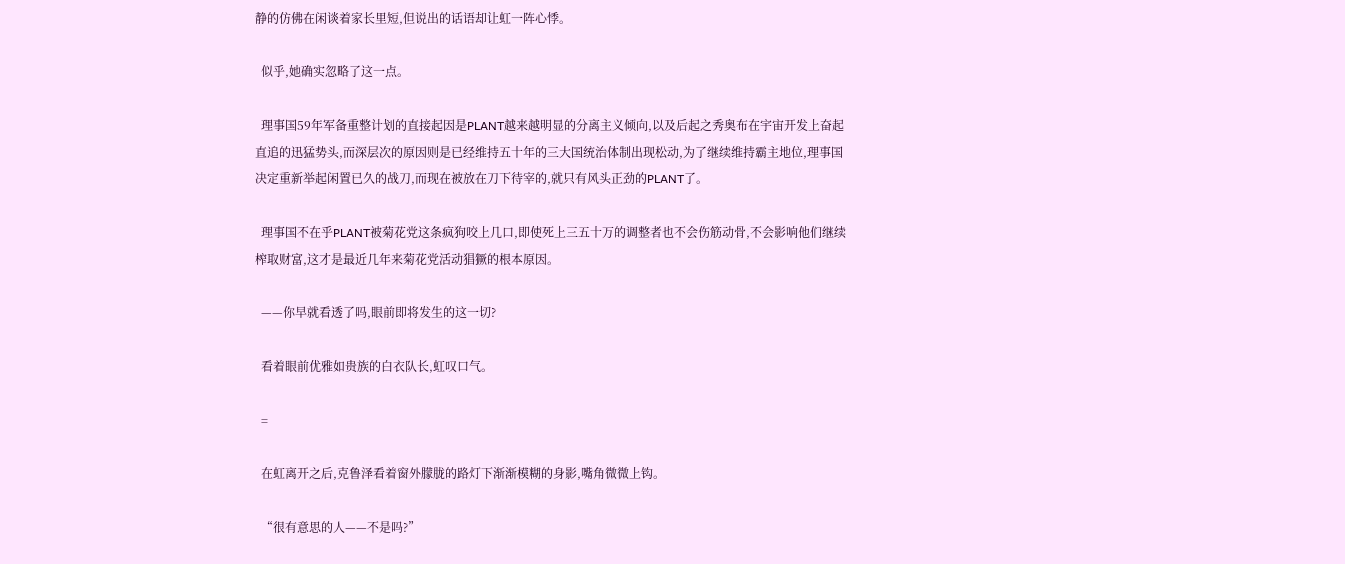静的仿佛在闲谈着家长里短,但说出的话语却让虹一阵心悸。

  似乎,她确实忽略了这一点。

  理事国59年军备重整计划的直接起因是PLANT越来越明显的分离主义倾向,以及后起之秀奥布在宇宙开发上奋起直追的迅猛势头,而深层次的原因则是已经维持五十年的三大国统治体制出现松动,为了继续维持霸主地位,理事国决定重新举起闲置已久的战刀,而现在被放在刀下待宰的,就只有风头正劲的PLANT了。

  理事国不在乎PLANT被菊花党这条疯狗咬上几口,即使死上三五十万的调整者也不会伤筋动骨,不会影响他们继续榨取财富,这才是最近几年来菊花党活动猖獗的根本原因。

  ——你早就看透了吗,眼前即将发生的这一切?

  看着眼前优雅如贵族的白衣队长,虹叹口气。

  =

  在虹离开之后,克鲁泽看着窗外朦胧的路灯下渐渐模糊的身影,嘴角微微上钩。

  “很有意思的人——不是吗?”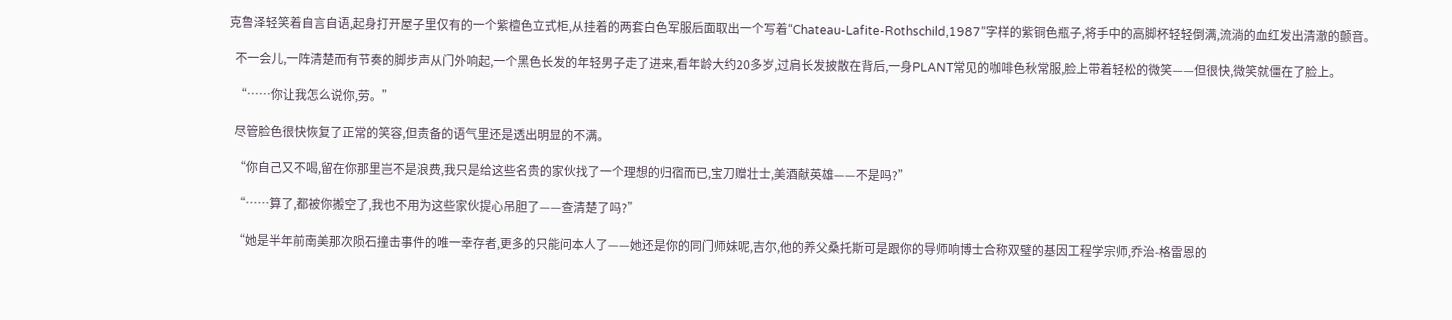克鲁泽轻笑着自言自语,起身打开屋子里仅有的一个紫檀色立式柜,从挂着的两套白色军服后面取出一个写着“Chateau-Lafite-Rothschild,1987”字样的紫铜色瓶子,将手中的高脚杯轻轻倒满,流淌的血红发出清澈的颤音。

  不一会儿,一阵清楚而有节奏的脚步声从门外响起,一个黑色长发的年轻男子走了进来,看年龄大约20多岁,过肩长发披散在背后,一身PLANT常见的咖啡色秋常服,脸上带着轻松的微笑——但很快,微笑就僵在了脸上。

  “……你让我怎么说你,劳。”

  尽管脸色很快恢复了正常的笑容,但责备的语气里还是透出明显的不满。

  “你自己又不喝,留在你那里岂不是浪费,我只是给这些名贵的家伙找了一个理想的归宿而已,宝刀赠壮士,美酒献英雄——不是吗?”

  “……算了,都被你搬空了,我也不用为这些家伙提心吊胆了——查清楚了吗?”

  “她是半年前南美那次陨石撞击事件的唯一幸存者,更多的只能问本人了——她还是你的同门师妹呢,吉尔,他的养父桑托斯可是跟你的导师响博士合称双璧的基因工程学宗师,乔治-格雷恩的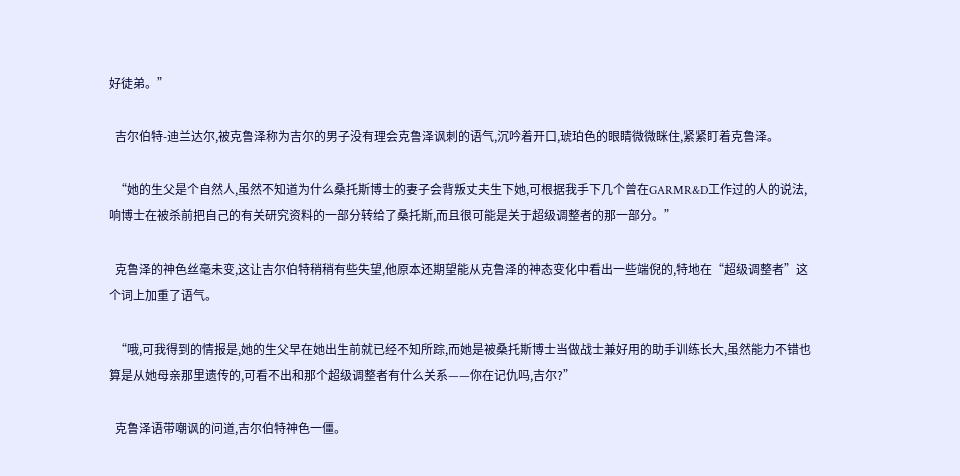好徒弟。”

  吉尔伯特-迪兰达尔,被克鲁泽称为吉尔的男子没有理会克鲁泽讽刺的语气,沉吟着开口,琥珀色的眼睛微微眯住,紧紧盯着克鲁泽。

  “她的生父是个自然人,虽然不知道为什么桑托斯博士的妻子会背叛丈夫生下她,可根据我手下几个曾在GARMR&D工作过的人的说法,响博士在被杀前把自己的有关研究资料的一部分转给了桑托斯,而且很可能是关于超级调整者的那一部分。”

  克鲁泽的神色丝毫未变,这让吉尔伯特稍稍有些失望,他原本还期望能从克鲁泽的神态变化中看出一些端倪的,特地在“超级调整者”这个词上加重了语气。

  “哦,可我得到的情报是,她的生父早在她出生前就已经不知所踪,而她是被桑托斯博士当做战士兼好用的助手训练长大,虽然能力不错也算是从她母亲那里遗传的,可看不出和那个超级调整者有什么关系——你在记仇吗,吉尔?”

  克鲁泽语带嘲讽的问道,吉尔伯特神色一僵。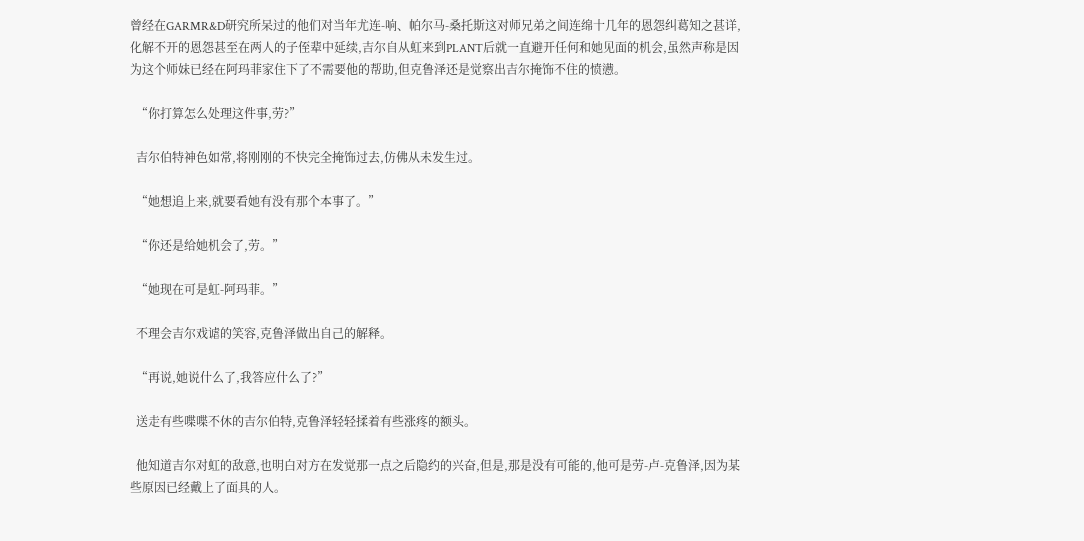曾经在GARMR&D研究所呆过的他们对当年尤连-响、帕尔马-桑托斯这对师兄弟之间连绵十几年的恩怨纠葛知之甚详,化解不开的恩怨甚至在两人的子侄辈中延续,吉尔自从虹来到PLANT后就一直避开任何和她见面的机会,虽然声称是因为这个师妹已经在阿玛菲家住下了不需要他的帮助,但克鲁泽还是觉察出吉尔掩饰不住的愤懑。

  “你打算怎么处理这件事,劳?”

  吉尔伯特神色如常,将刚刚的不快完全掩饰过去,仿佛从未发生过。

  “她想追上来,就要看她有没有那个本事了。”

  “你还是给她机会了,劳。”

  “她现在可是虹-阿玛菲。”

  不理会吉尔戏谑的笑容,克鲁泽做出自己的解释。

  “再说,她说什么了,我答应什么了?”

  送走有些喋喋不休的吉尔伯特,克鲁泽轻轻揉着有些涨疼的额头。

  他知道吉尔对虹的敌意,也明白对方在发觉那一点之后隐约的兴奋,但是,那是没有可能的,他可是劳-卢-克鲁泽,因为某些原因已经戴上了面具的人。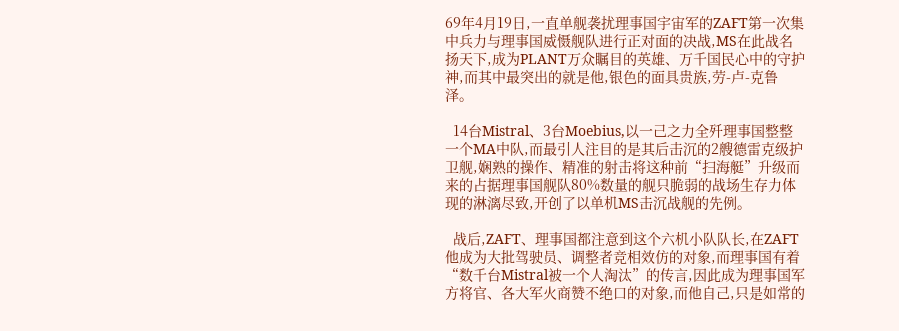69年4月19日,一直单舰袭扰理事国宇宙军的ZAFT第一次集中兵力与理事国威慑舰队进行正对面的决战,MS在此战名扬天下,成为PLANT万众瞩目的英雄、万千国民心中的守护神,而其中最突出的就是他,银色的面具贵族,劳-卢-克鲁泽。

  14台Mistral、3台Moebius,以一己之力全歼理事国整整一个MA中队,而最引人注目的是其后击沉的2艘德雷克级护卫舰,娴熟的操作、精准的射击将这种前“扫海艇”升级而来的占据理事国舰队80%数量的舰只脆弱的战场生存力体现的淋漓尽致,开创了以单机MS击沉战舰的先例。

  战后,ZAFT、理事国都注意到这个六机小队队长,在ZAFT他成为大批驾驶员、调整者竞相效仿的对象,而理事国有着“数千台Mistral被一个人淘汰”的传言,因此成为理事国军方将官、各大军火商赞不绝口的对象,而他自己,只是如常的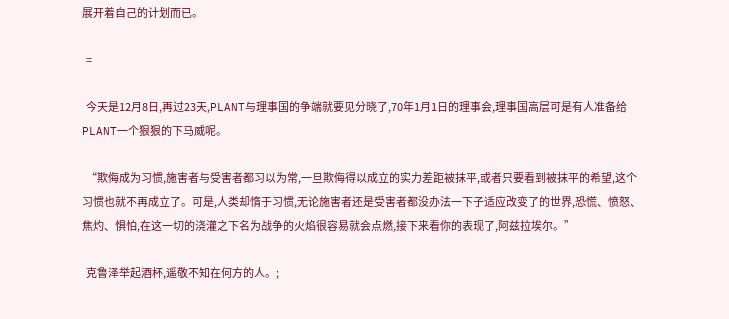展开着自己的计划而已。

  =

  今天是12月8日,再过23天,PLANT与理事国的争端就要见分晓了,70年1月1日的理事会,理事国高层可是有人准备给PLANT一个狠狠的下马威呢。

  “欺侮成为习惯,施害者与受害者都习以为常,一旦欺侮得以成立的实力差距被抹平,或者只要看到被抹平的希望,这个习惯也就不再成立了。可是,人类却惰于习惯,无论施害者还是受害者都没办法一下子适应改变了的世界,恐慌、愤怒、焦灼、惧怕,在这一切的浇灌之下名为战争的火焰很容易就会点燃,接下来看你的表现了,阿兹拉埃尔。”

  克鲁泽举起酒杯,遥敬不知在何方的人。;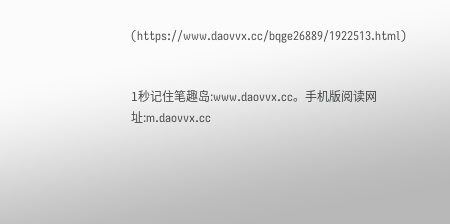(https://www.daovvx.cc/bqge26889/1922513.html)


1秒记住笔趣岛:www.daovvx.cc。手机版阅读网址:m.daovvx.cc